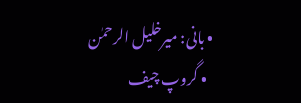• بانی: میرخلیل الرحمٰن
  • گروپ چیف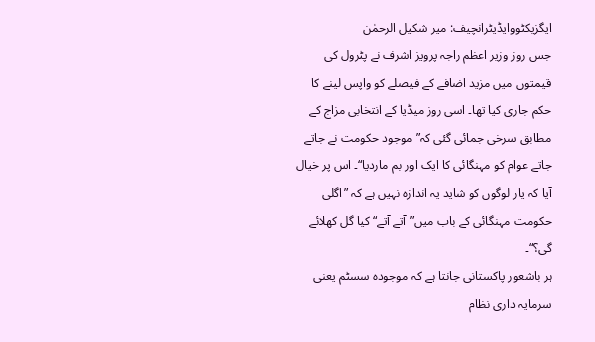ایگزیکٹووایڈیٹرانچیف: میر شکیل الرحمٰن
جس روز وزیر اعظم راجہ پرویز اشرف نے پٹرول کی قیمتوں میں مزید اضافے کے فیصلے کو واپس لینے کا حکم جاری کیا تھا۔ اسی روز میڈیا کے انتخابی مزاج کے مطابق سرخی جمائی گئی کہ”موجود حکومت نے جاتے جاتے عوام کو مہنگائی کا ایک اور بم ماردیا“۔ اس پر خیال آیا کہ یار لوگوں کو شاید یہ اندازہ نہیں ہے کہ ”اگلی حکومت مہنگائی کے باب میں”آتے آتے“ کیا گل کھلائے گی؟“۔
ہر باشعور پاکستانی جانتا ہے کہ موجودہ سسٹم یعنی سرمایہ داری نظام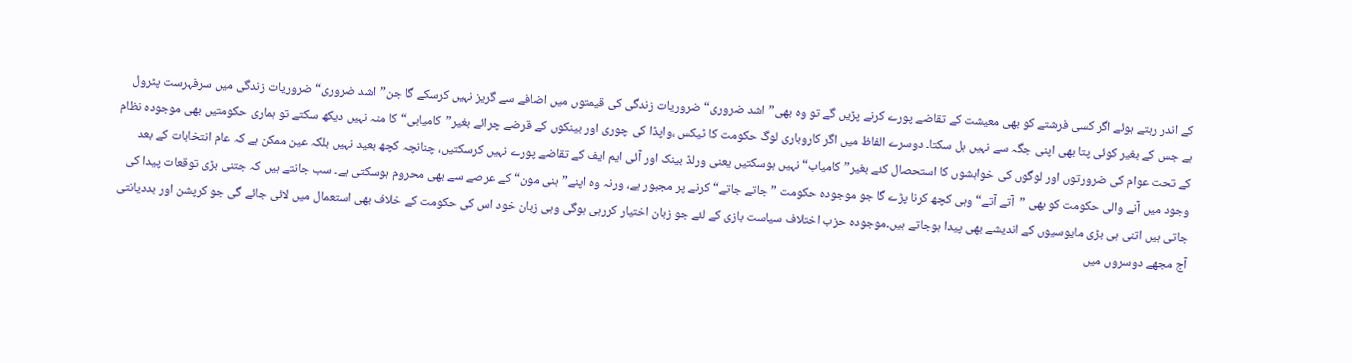کے اندر رہتے ہوئے اگر کسی فرشتے کو بھی معیشت کے تقاضے پورے کرنے پڑیں گے تو وہ بھی”اشد ضروری“ ضروریات زندگی کی قیمتوں میں اضافے سے گریز نہیں کرسکے گا جن”اشد ضروری“ ضروریات زندگی میں سرفہرست پٹرول ہے جس کے بغیر کوئی پتا بھی اپنی جگہ سے نہیں ہل سکتا۔ دوسرے الفاظ میں اگر کاروباری لوگ حکومت کا ٹیکس ،واپڈا کی چوری اور بینکوں کے قرضے چرائے بغیر”کامیابی“کا منہ نہیں دیکھ سکتے تو ہماری حکومتیں بھی موجودہ نظام کے تحت عوام کی ضرورتوں اور لوگوں کی خواہشوں کا استحصال کئے بغیر”کامیاب“ نہیں ہوسکتیں یعنی ورلڈ بینک اور آئی ایم ایف کے تقاضے پورے نہیں کرسکتیں، چنانچہ کچھ بعید نہیں بلکہ عین ممکن ہے کہ عام انتخابات کے بعد وجود میں آنے والی حکومت کو بھی ”آتے آتے“ وہی کچھ کرنا پڑے گا جو موجودہ حکومت ”جاتے جاتے“ کرنے پر مجبور ہے، ورنہ وہ اپنے”ہنی مون“ کے عرصے سے بھی محروم ہوسکتی ہے۔ سب جانتے ہیں کہ جتنی بڑی توقعات پیدا کی جاتی ہیں اتنی ہی بڑی مایوسیوں کے اندیشے بھی پیدا ہوجاتے ہیں۔موجودہ حزب اختلاف سیاست بازی کے لئے جو زبان اختیار کررہی ہوگی وہی زبان خود اس کی حکومت کے خلاف بھی استعمال میں لائی جائے گی جو کرپشن اور بددیانتی آج مجھے دوسروں میں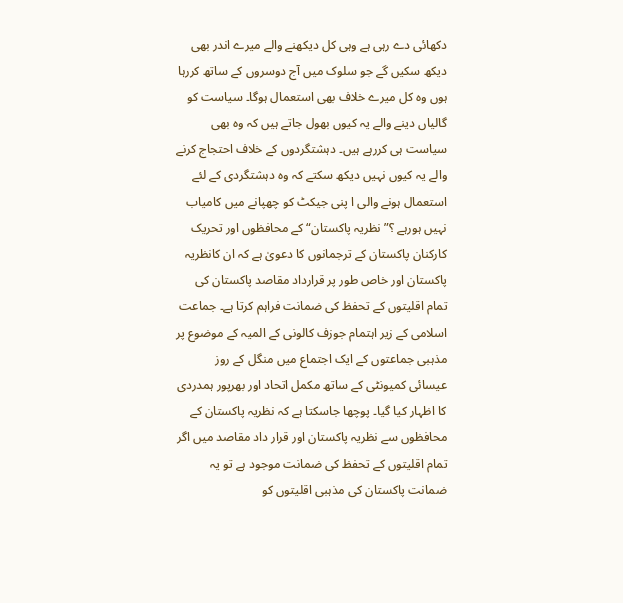دکھائی دے رہی ہے وہی کل دیکھنے والے میرے اندر بھی دیکھ سکیں گے جو سلوک میں آج دوسروں کے ساتھ کررہا ہوں وہ کل میرے خلاف بھی استعمال ہوگا۔ سیاست کو گالیاں دینے والے یہ کیوں بھول جاتے ہیں کہ وہ بھی سیاست ہی کررہے ہیں۔ دہشتگردوں کے خلاف احتجاج کرنے والے یہ کیوں نہیں دیکھ سکتے کہ وہ دہشتگردی کے لئے استعمال ہونے والی ا پنی جیکٹ کو چھپانے میں کامیاب نہیں ہورہے ؟”نظریہ پاکستان“ کے محافظوں اور تحریک کارکنان پاکستان کے ترجمانوں کا دعویٰ ہے کہ ان کانظریہ پاکستان اور خاص طور پر قرارداد مقاصد پاکستان کی تمام اقلیتوں کے تحفظ کی ضمانت فراہم کرتا ہے۔ جماعت اسلامی کے زیر اہتمام جوزف کالونی کے المیہ کے موضوع پر مذہبی جماعتوں کے ایک اجتماع میں منگل کے روز عیسائی کمیونٹی کے ساتھ مکمل اتحاد اور بھرپور ہمدردی کا اظہار کیا گیا۔ پوچھا جاسکتا ہے کہ نظریہ پاکستان کے محافظوں سے نظریہ پاکستان اور قرار داد مقاصد میں اگر تمام اقلیتوں کے تحفظ کی ضمانت موجود ہے تو یہ ضمانت پاکستان کی مذہبی اقلیتوں کو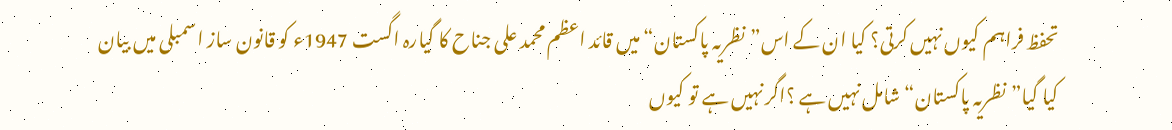تحفظ فراہم کیوں نہیں کرتی؟ کیا ان کے اس”نظریہ پاکستان“ میں قائد اعظم محمد علی جناح کا گیارہ اگست 1947ء کو قانون ساز اسمبلی میں بیان کیا گیا”نظریہ پاکستان“ شامل نہیں ہے ؟اگر نہیں ہے تو کیوں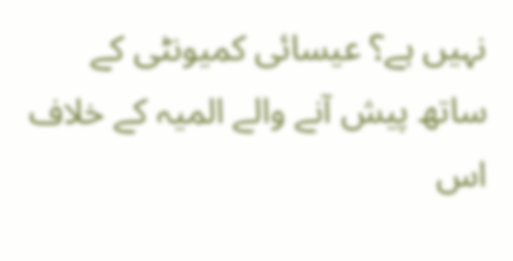نہیں ہے؟ عیسائی کمیونٹی کے ساتھ پیش آنے والے المیہ کے خلاف اس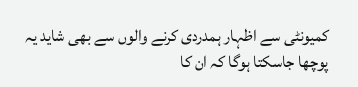کمیونٹی سے اظہار ہمدردی کرنے والوں سے بھی شاید یہ پوچھا جاسکتا ہوگا کہ ان کا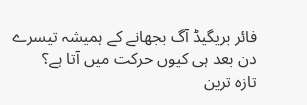فائر بریگیڈ آگ بجھانے کے ہمیشہ تیسرے دن بعد ہی کیوں حرکت میں آتا ہے؟
تازہ ترین